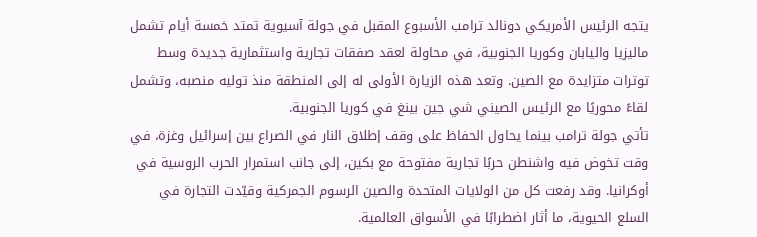يتجه الرئيس الأمريكي دونالد ترامب الأسبوع المقبل في جولة آسيوية تمتد خمسة أيام تشمل ماليزيا واليابان وكوريا الجنوبية، في محاولة لعقد صفقات تجارية واستثمارية جديدة وسط توترات متزايدة مع الصين. وتعد هذه الزيارة الأولى له إلى المنطقة منذ توليه منصبه، وتشمل لقاءً محوريًا مع الرئيس الصيني شي جين بينغ في كوريا الجنوبية.
تأتي جولة ترامب بينما يحاول الحفاظ على وقف إطلاق النار في الصراع بين إسرائيل وغزة، في وقت تخوض فيه واشنطن حربًا تجارية مفتوحة مع بكين، إلى جانب استمرار الحرب الروسية في أوكرانيا. وقد رفعت كل من الولايات المتحدة والصين الرسوم الجمركية وقيّدت التجارة في السلع الحيوية، ما أثار اضطرابًا في الأسواق العالمية.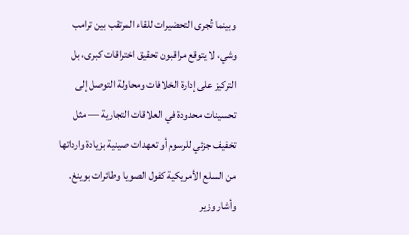وبينما تُجرى التحضيرات للقاء المرتقب بين ترامب وشي، لا يتوقع مراقبون تحقيق اختراقات كبرى، بل التركيز على إدارة الخلافات ومحاولة التوصل إلى تحسينات محدودة في العلاقات التجارية — مثل تخفيف جزئي للرسوم أو تعهدات صينية بزيادة وارداتها من السلع الأمريكية كفول الصويا وطائرات بوينغ.
وأشار وزير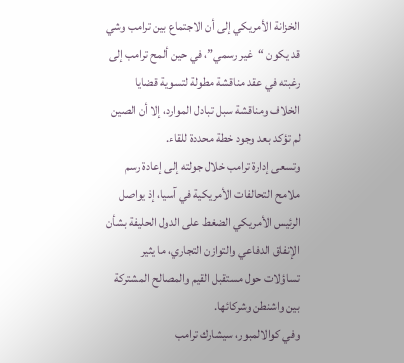الخزانة الأمريكي إلى أن الاجتماع بين ترامب وشي قد يكون “غير رسمي”، في حين ألمح ترامب إلى رغبته في عقد مناقشة مطولة لتسوية قضايا الخلاف ومناقشة سبل تبادل الموارد، إلا أن الصين لم تؤكد بعد وجود خطة محددة للقاء.
وتسعى إدارة ترامب خلال جولته إلى إعادة رسم ملامح التحالفات الأمريكية في آسيا، إذ يواصل الرئيس الأمريكي الضغط على الدول الحليفة بشأن الإنفاق الدفاعي والتوازن التجاري، ما يثير تساؤلات حول مستقبل القيم والمصالح المشتركة بين واشنطن وشركائها.
وفي كوالالمبور، سيشارك ترامب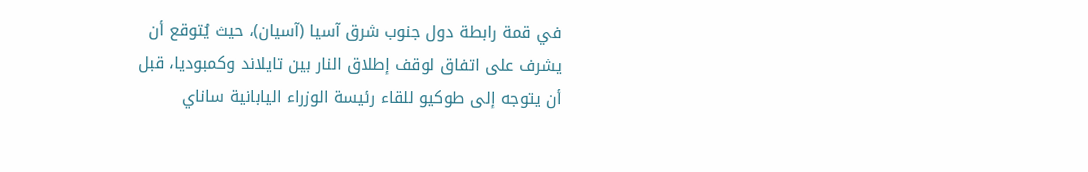في قمة رابطة دول جنوب شرق آسيا (آسيان)، حيث يُتوقع أن يشرف على اتفاق لوقف إطلاق النار بين تايلاند وكمبوديا، قبل أن يتوجه إلى طوكيو للقاء رئيسة الوزراء اليابانية ساناي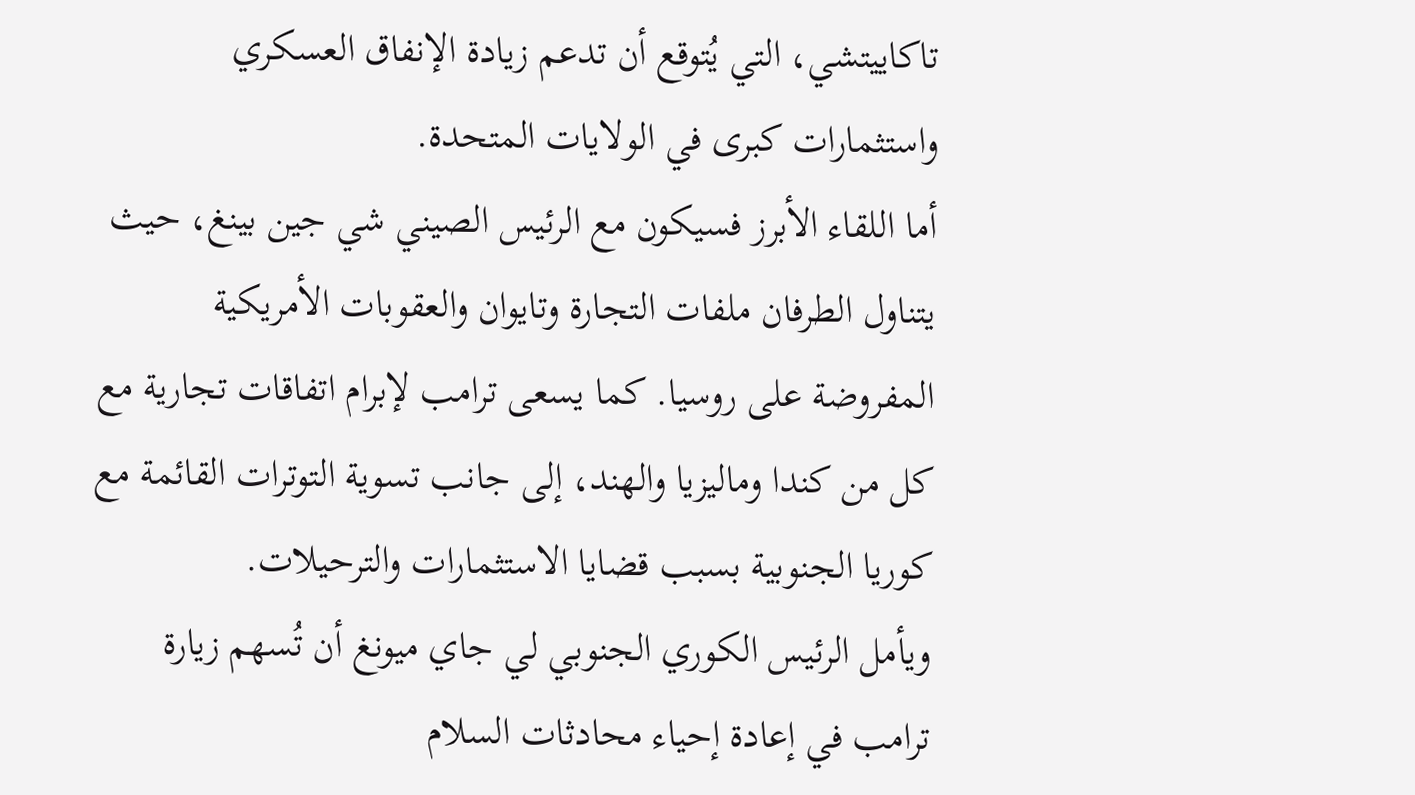تاكاييتشي، التي يُتوقع أن تدعم زيادة الإنفاق العسكري واستثمارات كبرى في الولايات المتحدة.
أما اللقاء الأبرز فسيكون مع الرئيس الصيني شي جين بينغ، حيث يتناول الطرفان ملفات التجارة وتايوان والعقوبات الأمريكية المفروضة على روسيا. كما يسعى ترامب لإبرام اتفاقات تجارية مع كل من كندا وماليزيا والهند، إلى جانب تسوية التوترات القائمة مع كوريا الجنوبية بسبب قضايا الاستثمارات والترحيلات.
ويأمل الرئيس الكوري الجنوبي لي جاي ميونغ أن تُسهم زيارة ترامب في إعادة إحياء محادثات السلام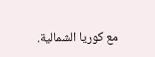مع كوريا الشمالية.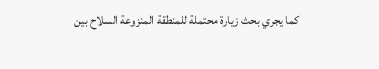كما يجري بحث زيارة محتملة للمنطقة المنزوعة السلاح بين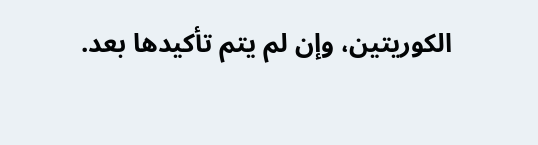الكوريتين، وإن لم يتم تأكيدها بعد.